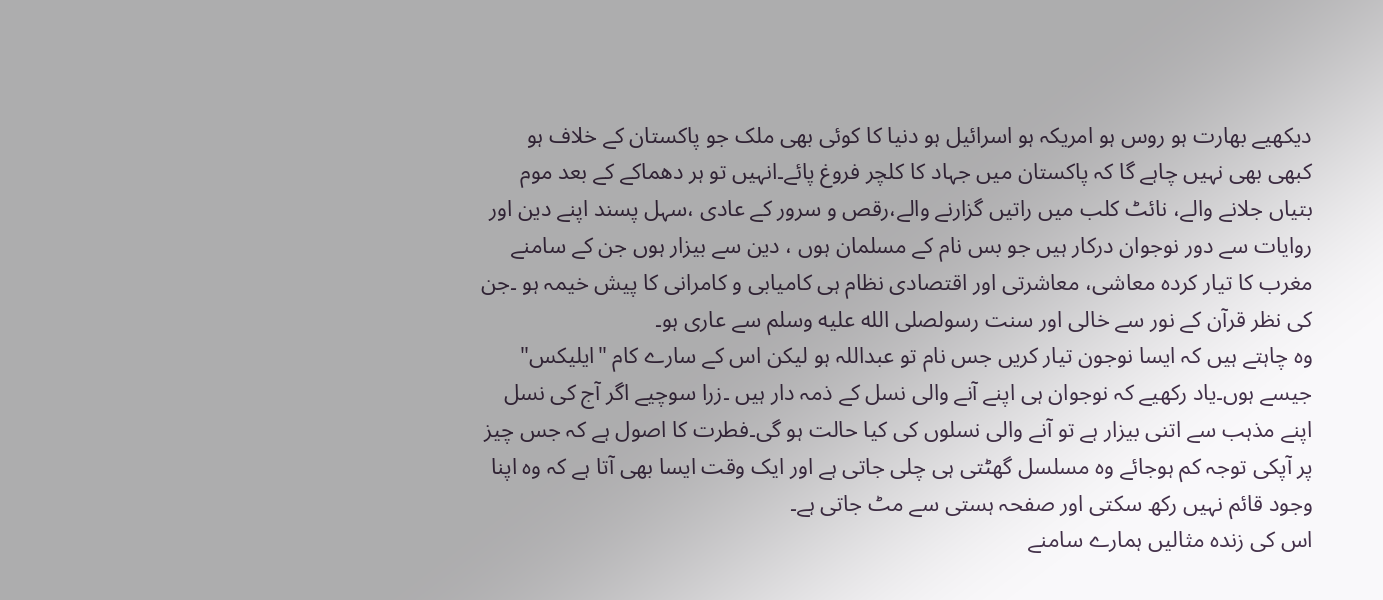دیکھیے بھارت ہو روس ہو امریکہ ہو اسرائیل ہو دنیا کا کوئی بھی ملک جو پاکستان کے خلاف ہو کبھی بھی نہیں چاہے گا کہ پاکستان میں جہاد کا کلچر فروغ پائے۔انہیں تو ہر دھماکے کے بعد موم بتیاں جلانے والے، نائٹ کلب میں راتیں گزارنے والے،رقص و سرور کے عادی ،سہل پسند اپنے دین اور روایات سے دور نوجوان درکار ہیں جو بس نام کے مسلمان ہوں ، دین سے بیزار ہوں جن کے سامنے مغرب کا تیار کردہ معاشی، معاشرتی اور اقتصادی نظام ہی کامیابی و کامرانی کا پیش خیمہ ہو ۔جن کی نظر قرآن کے نور سے خالی اور سنت رسولصلى الله عليه وسلم سے عاری ہو۔
وہ چاہتے ہیں کہ ایسا نوجون تیار کریں جس نام تو عبداللہ ہو لیکن اس کے سارے کام "ایلیکس" جیسے ہوں۔یاد رکھیے کہ نوجوان ہی اپنے آنے والی نسل کے ذمہ دار ہیں ۔زرا سوچیے اگر آج کی نسل اپنے مذہب سے اتنی بیزار ہے تو آنے والی نسلوں کی کیا حالت ہو گی۔فطرت کا اصول ہے کہ جس چیز پر آپکی توجہ کم ہوجائے وہ مسلسل گھٹتی ہی چلی جاتی ہے اور ایک وقت ایسا بھی آتا ہے کہ وہ اپنا وجود قائم نہیں رکھ سکتی اور صفحہ ہستی سے مٹ جاتی ہے۔
اس کی زندہ مثالیں ہمارے سامنے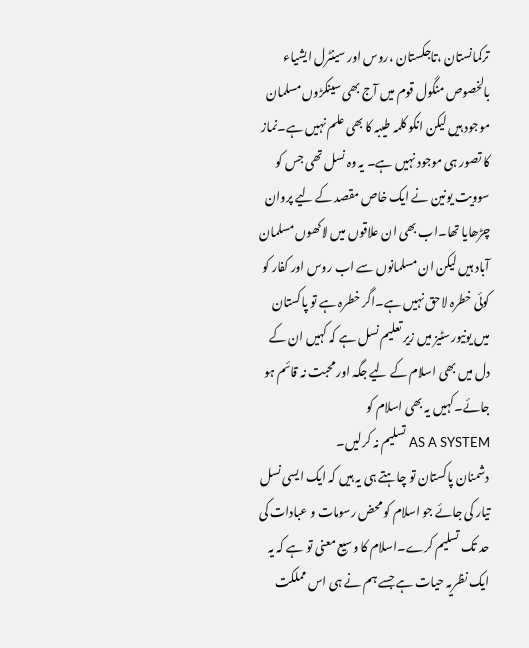ترکمانستان ،تاجکستان ،روس اور سینٹرل ایشیاء بالخصوص منگول قوم میں آج بھی سینکڑوں مسلمان موجود ہیں لیکن انکو کلمہ طیبہ کا بھی علم نہیں ہے۔نماز کا تصور ہی موجود نہیں ہے۔ یہ وہ نسل تھی جس کو سوویت یونین نے ایک خاص مقصد کے لیے پروان چڑھایا تھا۔اب بھی ان علاقوں میں لاکھوں مسلمان آباد ہیں لیکن ان مسلمانوں سے اب روس اور کفار کو کوئی خطرہ لاحق نہیں ہے۔اگر خطرہ ہے تو پاکستان میں یونیورسٹیز میں زیر تعلیم نسل ہے کہ کہیں ان کے دل میں بھی اسلام کے لیے جگہ اور محبت نہ قائم ہو جائے۔کہیں یہ بھی اسلام کو
AS A SYSTEM تسلیم نہ کرلیں۔
دشمنان پاکستان تو چاہتے ہی یہ ہیں کہ ایک ایسی نسل تیار کی جائے جو اسلام کو محض رسومات و عبادات کی حد تک تسلیم کرے۔اسلام کا وسیع معنی تو ہے کہ یہ ایک نظریہ حیات ہے جسے ہم نے ہی اس مملکت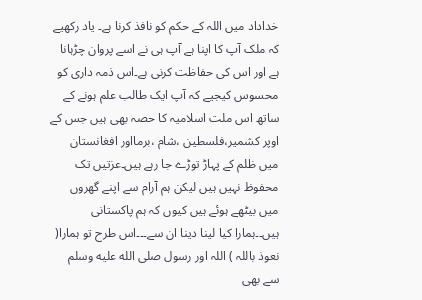خداداد میں اللہ کے حکم کو نافذ کرنا ہے۔ یاد رکھیے کہ ملک آپ کا اپنا ہے آپ ہی نے اسے پروان چڑہانا ہے اور اس کی حفاظت کرنی ہے۔اس ذمہ داری کو محسوس کیجیے کہ آپ ایک طالب علم ہونے کے ساتھ اس ملت اسلامیہ کا حصہ بھی ہیں جس کے اوپر کشمیر،فلسطین ،شام ،برمااور افغانستان میں ظلم کے پہاڑ توڑے جا رہے ہیں۔عزتیں تک محفوظ نہیں ہیں لیکن ہم آرام سے اپنے گھروں میں بیٹھے ہوئے ہیں کیوں کہ ہم پاکستانی ہیں۔۔ہمارا کیا لینا دینا ان سے۔۔۔اس طرح تو ہمارا( نعوذ باللہ ) اللہ اور رسول صلى الله عليه وسلم سے بھی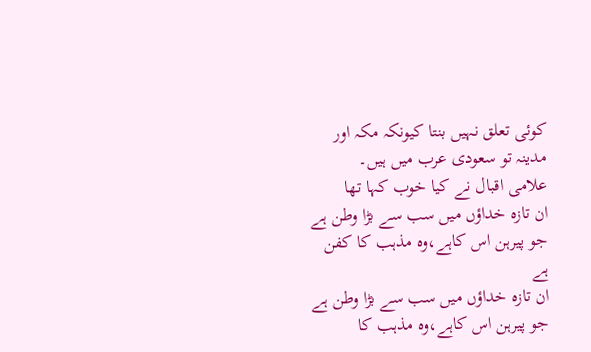کوئی تعلق نہیں بنتا کیونکہ مکہ اور مدینہ تو سعودی عرب میں ہیں۔
علامی اقبال نے کیا خوب کہا تھا
ان تازہ خداؤں میں سب سے بڑا وطن ہے
جو پیرہن اس کاہے،وہ مذہب کا کفن ہے
ان تازہ خداؤں میں سب سے بڑا وطن ہے
جو پیرہن اس کاہے،وہ مذہب کا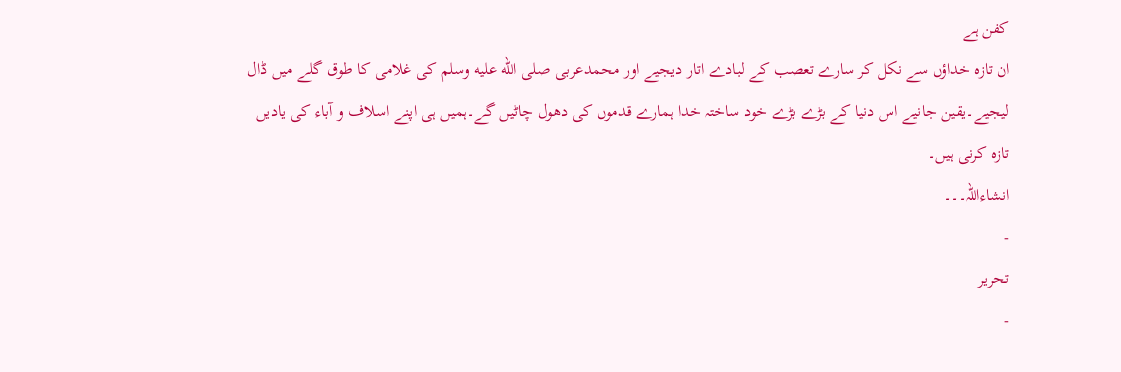کفن ہے
ان تازہ خداؤں سے نکل کر سارے تعصب کے لبادے اتار دیجیے اور محمدعربی صلى الله عليه وسلم کی غلامی کا طوق گلے میں ڈال لیجیے۔یقین جانیے اس دنیا کے بڑے بڑے خود ساختہ خدا ہمارے قدموں کی دھول چاٹیں گے۔ہمیں ہی اپنے اسلاف و آباء کی یادیں تازہ کرنی ہیں۔
انشاءاللہ۔۔۔
-
تحریر
-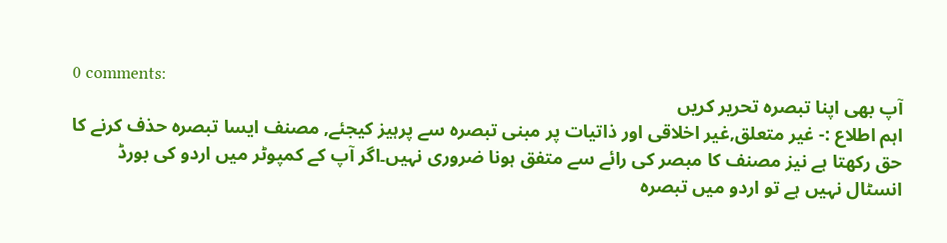0 comments:
آپ بھی اپنا تبصرہ تحریر کریں
اہم اطلاع :- غیر متعلق,غیر اخلاقی اور ذاتیات پر مبنی تبصرہ سے پرہیز کیجئے, مصنف ایسا تبصرہ حذف کرنے کا حق رکھتا ہے نیز مصنف کا مبصر کی رائے سے متفق ہونا ضروری نہیں۔اگر آپ کے کمپوٹر میں اردو کی بورڈ انسٹال نہیں ہے تو اردو میں تبصرہ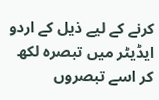کرنے کے لیے ذیل کے اردو ایڈیٹر میں تبصرہ لکھ کر اسے تبصروں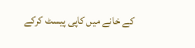کے خانے میں کاپی پیسٹ کرکے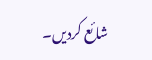شائع کردیں۔